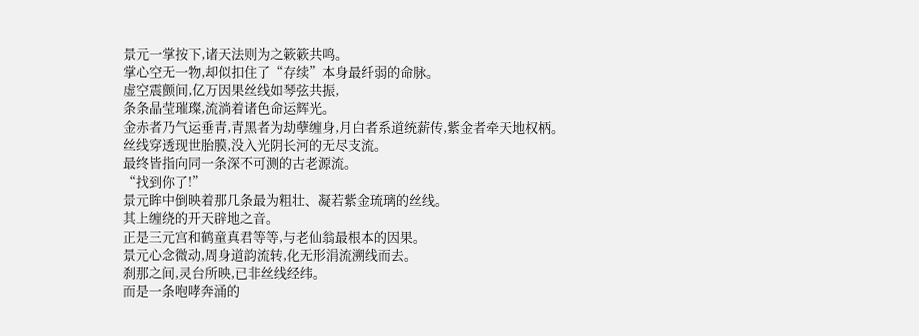景元一掌按下,诸天法则为之簌簌共鸣。
掌心空无一物,却似扣住了“存续”本身最纤弱的命脉。
虚空震颤间,亿万因果丝线如琴弦共振,
条条晶莹璀璨,流淌着诸色命运辉光。
金赤者乃气运垂青,青黑者为劫孽缠身,月白者系道统薪传,紫金者牵天地权柄。
丝线穿透现世胎膜,没入光阴长河的无尽支流。
最终皆指向同一条深不可测的古老源流。
“找到你了!”
景元眸中倒映着那几条最为粗壮、凝若紫金琉璃的丝线。
其上缠绕的开天辟地之音。
正是三元宫和鹤童真君等等,与老仙翁最根本的因果。
景元心念微动,周身道韵流转,化无形涓流溯线而去。
刹那之间,灵台所映,已非丝线经纬。
而是一条咆哮奔涌的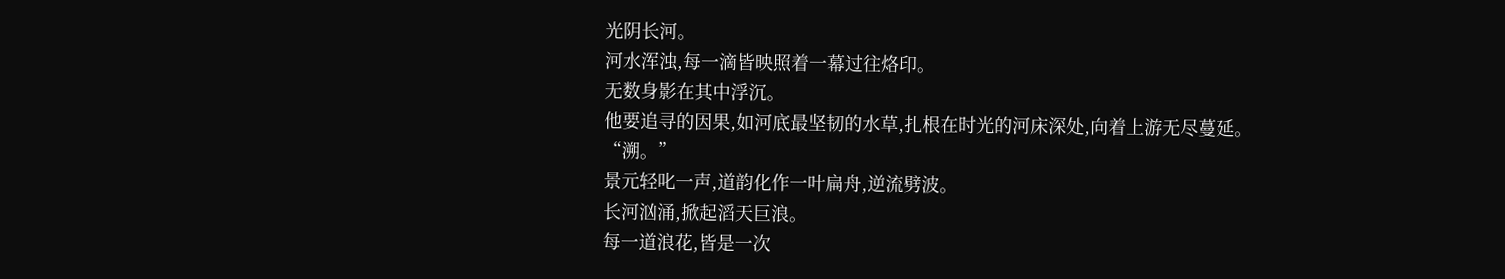光阴长河。
河水浑浊,每一滴皆映照着一幕过往烙印。
无数身影在其中浮沉。
他要追寻的因果,如河底最坚韧的水草,扎根在时光的河床深处,向着上游无尽蔓延。
“溯。”
景元轻叱一声,道韵化作一叶扁舟,逆流劈波。
长河汹涌,掀起滔天巨浪。
每一道浪花,皆是一次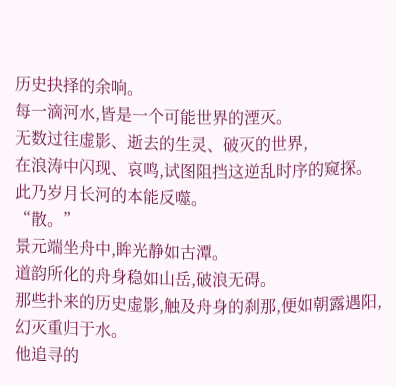历史抉择的余响。
每一滴河水,皆是一个可能世界的湮灭。
无数过往虚影、逝去的生灵、破灭的世界,
在浪涛中闪现、哀鸣,试图阻挡这逆乱时序的窥探。
此乃岁月长河的本能反噬。
“散。”
景元端坐舟中,眸光静如古潭。
道韵所化的舟身稳如山岳,破浪无碍。
那些扑来的历史虚影,触及舟身的刹那,便如朝露遇阳,幻灭重归于水。
他追寻的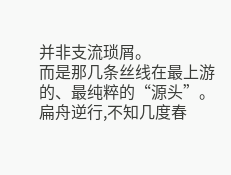并非支流琐屑。
而是那几条丝线在最上游的、最纯粹的“源头”。
扁舟逆行,不知几度春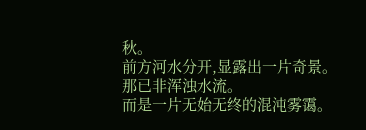秋。
前方河水分开,显露出一片奇景。
那已非浑浊水流。
而是一片无始无终的混沌雾霭。